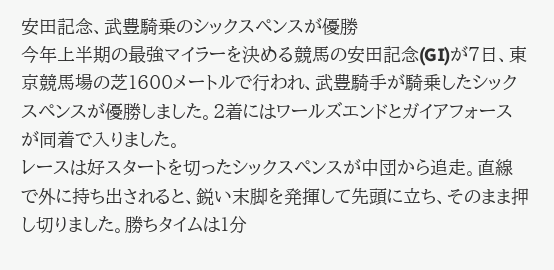安田記念、武豊騎乗のシックスペンスが優勝
今年上半期の最強マイラーを決める競馬の安田記念(GI)が7日、東京競馬場の芝1600メートルで行われ、武豊騎手が騎乗したシックスペンスが優勝しました。2着にはワールズエンドとガイアフォースが同着で入りました。
レースは好スタートを切ったシックスペンスが中団から追走。直線で外に持ち出されると、鋭い末脚を発揮して先頭に立ち、そのまま押し切りました。勝ちタイムは1分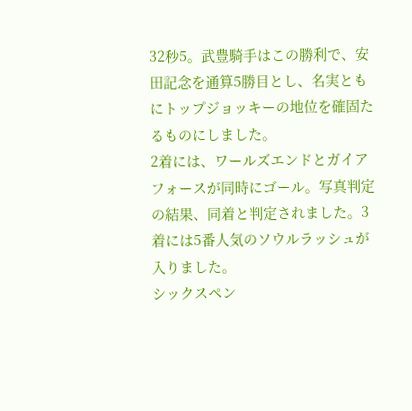32秒5。武豊騎手はこの勝利で、安田記念を通算5勝目とし、名実ともにトップジョッキーの地位を確固たるものにしました。
2着には、ワールズエンドとガイアフォースが同時にゴール。写真判定の結果、同着と判定されました。3着には5番人気のソウルラッシュが入りました。
シックスペン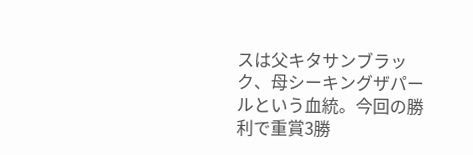スは父キタサンブラック、母シーキングザパールという血統。今回の勝利で重賞3勝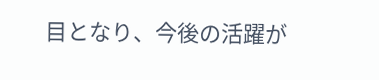目となり、今後の活躍が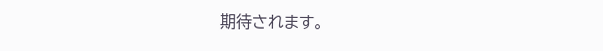期待されます。